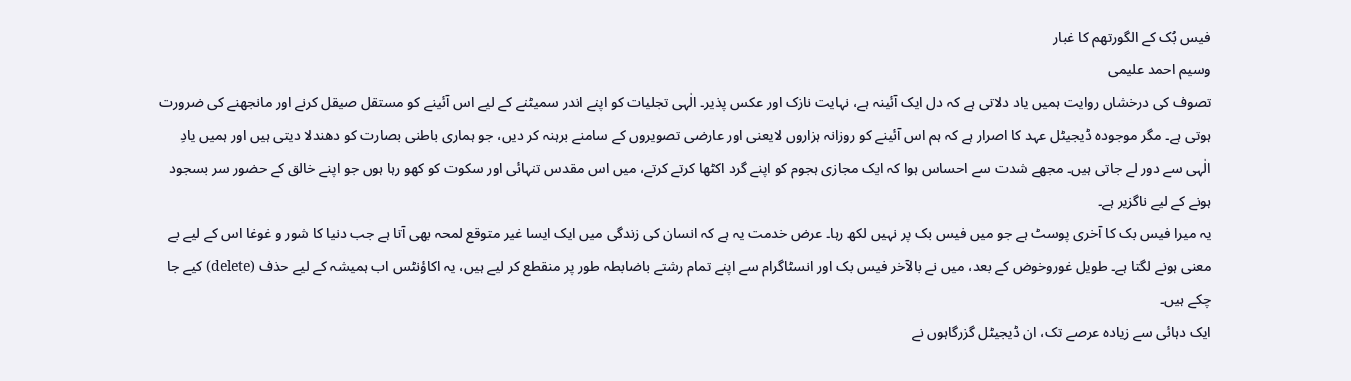فیس بُک کے الگورتھم کا غبار
وسیم احمد علیمی
تصوف کی درخشاں روایت ہمیں یاد دلاتی ہے کہ دل ایک آئینہ ہے، نہایت نازک اور عکس پذیر۔ الٰہی تجلیات کو اپنے اندر سمیٹنے کے لیے اس آئینے کو مستقل صیقل کرنے اور مانجھنے کی ضرورت ہوتی ہے۔ مگر موجودہ ڈیجیٹل عہد کا اصرار ہے کہ ہم اس آئینے کو روزانہ ہزاروں لایعنی اور عارضی تصویروں کے سامنے برہنہ کر دیں، جو ہماری باطنی بصارت کو دھندلا دیتی ہیں اور ہمیں یادِ الٰہی سے دور لے جاتی ہیں۔ مجھے شدت سے احساس ہوا کہ ایک مجازی ہجوم کو اپنے گرد اکٹھا کرتے کرتے، میں اس مقدس تنہائی اور سکوت کو کھو رہا ہوں جو اپنے خالق کے حضور سر بسجود ہونے کے لیے ناگزیر ہے۔
یہ میرا فیس بک کا آخری پوسٹ ہے جو میں فیس بک پر نہیں لکھ رہا۔ عرض خدمت یہ ہے کہ انسان کی زندگی میں ایک ایسا غیر متوقع لمحہ بھی آتا ہے جب دنیا کا شور و غوغا اس کے لیے بے معنی ہونے لگتا ہے۔ طویل غوروخوض کے بعد، میں نے بالآخر فیس بک اور انسٹاگرام سے اپنے تمام رشتے باضابطہ طور پر منقطع کر لیے ہیں، یہ اکاؤنٹس اب ہمیشہ کے لیے حذف (delete) کیے جا چکے ہیں۔
ایک دہائی سے زیادہ عرصے تک، ان ڈیجیٹل گزرگاہوں نے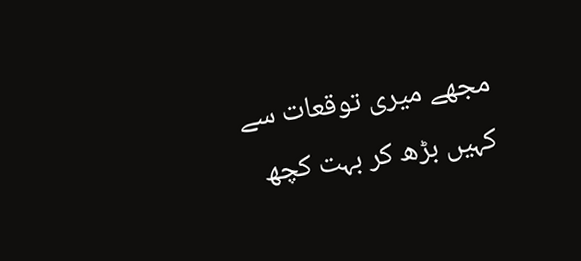مجھے میری توقعات سے کہیں بڑھ کر بہت کچھ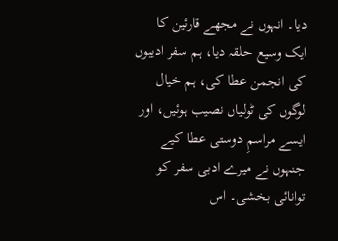دیا۔ انہوں نے مجھے قارئین کا ایک وسیع حلقہ دیا، ہم سفر ادیبوں کی انجمن عطا کی، ہم خیال لوگوں کی ٹولیاں نصیب ہوئیں، اور ایسے مراسمِ دوستی عطا کیے جنہوں نے میرے ادبی سفر کو توانائی بخشی۔ اس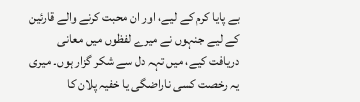بے پایا کرم کے لیے، اور ان محبت کرنے والے قارئین کے لیے جنہوں نے میرے لفظوں میں معانی دریافت کیے، میں تہہ دل سے شکر گزار ہوں۔ میری یہ رخصت کسی ناراضگی یا خفیہ پلان کا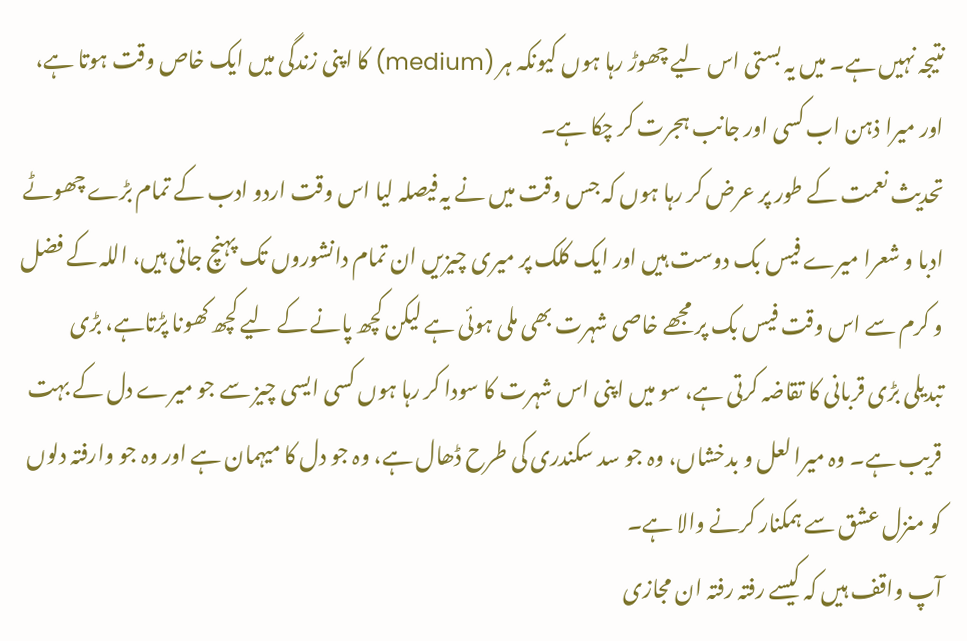نتیجہ نہیں ہے۔ میں یہ بستی اس لیے چھوڑ رہا ہوں کیونکہ ہر (medium) کا اپنی زندگی میں ایک خاص وقت ہوتا ہے، اور میرا ذہن اب کسی اور جانب ہجرت کر چکا ہے۔
تحدیث نعمت کے طور پر عرض کر رہا ہوں کہ جس وقت میں نے یہ فیصلہ لیا اس وقت اردو ادب کے تمام بڑے چھوٹے ادبا و شعرا میرے فیس بک دوست ہیں اور ایک کلک پر میری چیزیں ان تمام دانشوروں تک پہنچ جاتی ہیں، اللہ کے فضل و کرم سے اس وقت فیس بک پر مجھے خاصی شہرت بھی ملی ہوئی ہے لیکن کچھ پانے کے لیے کچھ کھونا پڑتاہے، بڑی تبدیلی بڑی قربانی کا تقاضہ کرتی ہے، سو میں اپنی اس شہرت کا سودا کر رہا ہوں کسی ایسی چیز سے جو میرے دل کے بہت قریب ہے۔ وہ میرا لعل و بدخشاں، وہ جو سد سکندری کی طرح ڈھال ہے، وہ جو دل کا میہمان ہے اور وہ جو وارفتہ دلوں کو منزل عشق سے ہمکنار کرنے والا ہے۔
آپ واقف ہیں کہ کیسے رفتہ رفتہ ان مجازی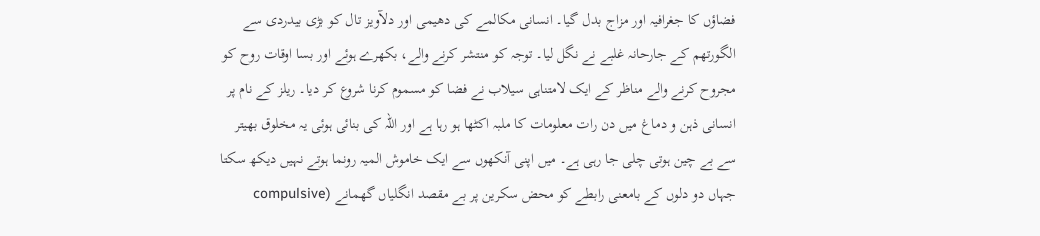فضاؤں کا جغرافیہ اور مزاج بدل گیا۔ انسانی مکالمے کی دھیمی اور دلآویز تال کو بڑی بیدردی سے الگورتھم کے جارحانہ غلبے نے نگل لیا۔ توجہ کو منتشر کرنے والے، بکھرے ہوئے اور بسا اوقات روح کو مجروح کرنے والے مناظر کے ایک لامتناہی سیلاب نے فضا کو مسموم کرنا شروع کر دیا۔ ریلز کے نام پر انسانی ذہن و دماغ میں دن رات معلومات کا ملبہ اکٹھا ہو رہا ہے اور اللہ کی بنائی ہوئی یہ مخلوق بھیتر سے بے چین ہوتی چلی جا رہی ہے۔ میں اپنی آنکھوں سے ایک خاموش المیہ رونما ہوتے نہیں دیکھ سکتا جہاں دو دلوں کے بامعنی رابطے کو محض سکرین پر بے مقصد انگلیاں گھمانے (compulsive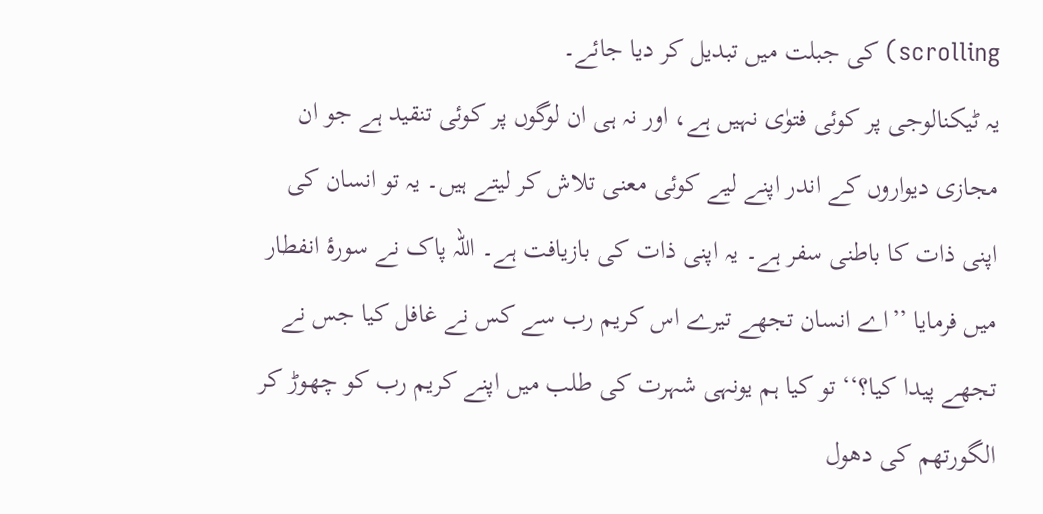scrolling) کی جبلت میں تبدیل کر دیا جائے۔
یہ ٹیکنالوجی پر کوئی فتوٰی نہیں ہے، اور نہ ہی ان لوگوں پر کوئی تنقید ہے جو ان مجازی دیواروں کے اندر اپنے لیے کوئی معنی تلاش کر لیتے ہیں۔ یہ تو انسان کی اپنی ذات کا باطنی سفر ہے۔ یہ اپنی ذات کی بازیافت ہے۔ اللہ پاک نے سورۂ انفطار میں فرمایا ’’اے انسان تجھے تیرے اس کریم رب سے کس نے غافل کیا جس نے تجھے پیدا کیا؟‘‘ تو کیا ہم یونہی شہرت کی طلب میں اپنے کریم رب کو چھوڑ کر الگورتھم کی دھول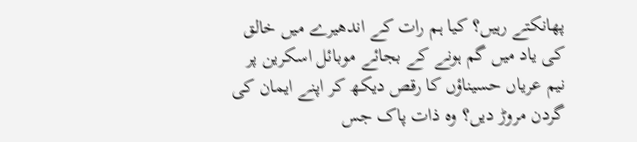پھانکتے رہیں؟ کیا ہم رات کے اندھیرے میں خالق کی یاد میں گم ہونے کے بجائے موبائل اسکرین پر نیم عریاں حسیناؤں کا رقص دیکھ کر اپنے ایمان کی گردن مروڑ دیں؟ وہ ذات پاک جس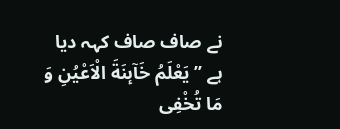نے صاف صاف کہہ دیا ہے ’’ یَعْلَمُ خَآىٕنَةَ الْاَعْیُنِ وَ مَا تُخْفِی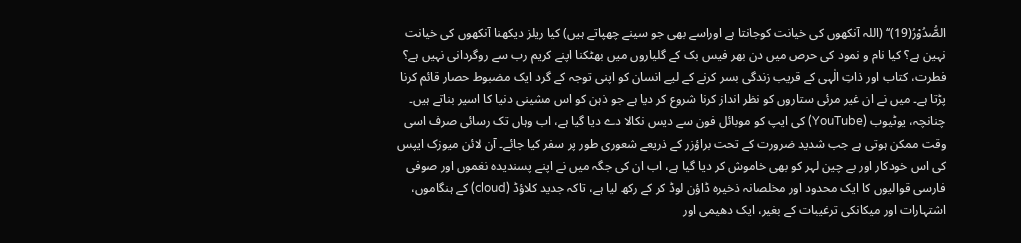الصُّدُوْرُ(19)‘‘ (اللہ آنکھوں کی خیانت کوجانتا ہے اوراسے بھی جو سینے چھپاتے ہیں) کیا ریلز دیکھنا آنکھوں کی خیانت نہین ہے؟ کیا نام و نمود کی حرص میں دن بھر فیس بک کے گلیاروں میں بھٹکنا اپنے کریم رب سے روگردانی نہیں ہے؟
فطرت، کتاب اور ذاتِ الٰہی کے قریب زندگی بسر کرنے کے لیے انسان کو اپنی توجہ کے گرد ایک مضبوط حصار قائم کرنا پڑتا ہے۔ میں نے ان غیر مرئی ستاروں کو نظر انداز کرنا شروع کر دیا ہے جو ذہن کو اس مشینی دنیا کا اسیر بناتے ہیں۔ چنانچہ، یوٹیوب (YouTube) کی ایپ کو موبائل فون سے دیس نکالا دے دیا گیا ہے، اب وہاں تک رسائی صرف اسی وقت ممکن ہوتی ہے جب شدید ضرورت کے تحت براؤزر کے ذریعے شعوری طور پر سفر کیا جائے۔ آن لائن میوزک ایپس کی اس خودکار اور بے چین لہر کو بھی خاموش کر دیا گیا ہے، اب ان کی جگہ میں نے اپنے پسندیدہ نغموں اور صوفی فارسی قوالیوں کا ایک محدود اور مخلصانہ ذخیرہ ڈاؤن لوڈ کر کے رکھ لیا ہے، تاکہ جدید کلاؤڈ (cloud) کے ہنگاموں، اشتہارات اور میکانکی ترغیبات کے بغیر، ایک دھیمی اور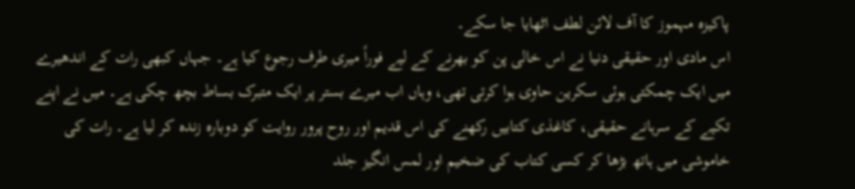پاکیزہ مہموز کا آف لائن لطف اٹھایا جا سکے۔
اس مادی اور حقیقی دنیا نے اس خالی پن کو بھرنے کے لیے فوراً میری طرف رجوع کیا ہے۔ جہاں کبھی رات کے اندھیرے میں ایک چمکتی ہوئی سکرین حاوی ہوا کرتی تھی، وہاں اب میرے بستر پر ایک متبرک بساط بچھ چکی ہے۔ میں نے اپنے تکیے کے سرہانے حقیقی، کاغذی کتابیں رکھنے کی اس قدیم اور روح پرور روایت کو دوبارہ زندہ کر لیا ہے۔ رات کی خاموشی میں ہاتھ بڑھا کر کسی کتاب کی ضخیم اور لمس انگیز جلد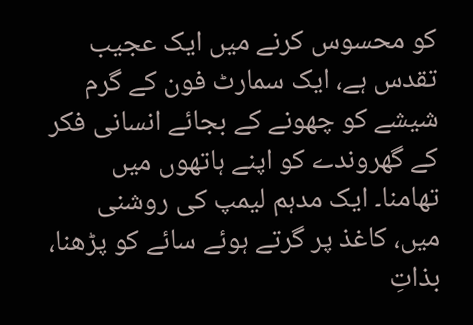کو محسوس کرنے میں ایک عجیب تقدس ہے، ایک سمارٹ فون کے گرم شیشے کو چھونے کے بجائے انسانی فکر کے گھروندے کو اپنے ہاتھوں میں تھامنا۔ ایک مدہم لیمپ کی روشنی میں، کاغذ پر گرتے ہوئے سائے کو پڑھنا، بذاتِ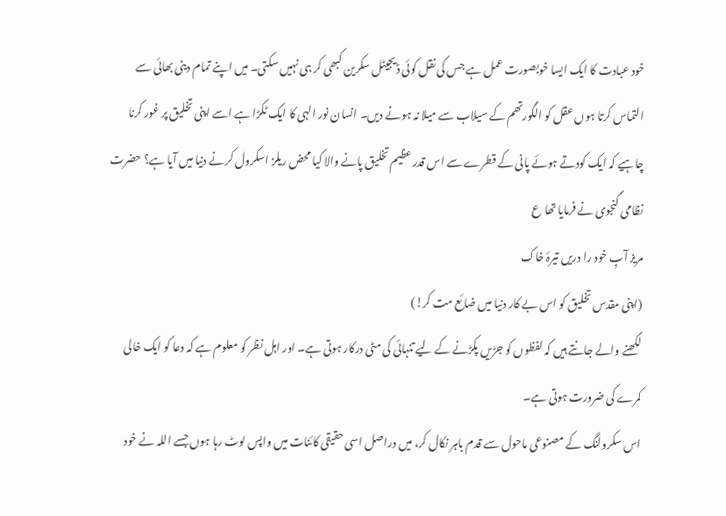خود عبادت کا ایک ایسا خوبصورت عمل ہے جس کی نقل کوئی ڈیجیٹل سکرین کبھی کر ہی نہیں سکتی۔ میں اپنے تمام دینی بھائی سے التماس کرتا ہوں عقل کو الگورتھم کے سیلاب سے میلا نہ ہونے دیں۔ انسان نور الہی کا ایک ٹکڑا ہے اسے اپنی تخلیق پر غور کرنا چاہیے کہ ایک کودتے ہوئے پانی کے قطرے سے اس قدر عظیم تخلیق پانے والا کیا محض ریلز اسکرول کرنے دنیا میں آیا ہے؟ حضرت نظامی گنجوی نے فرمایا تھا ع
مریز آبِ خود را دریں تیرۂ خاک
(اپنی مقدس تخلیق کو اس بے کار دنیا میں ضائع مت کر!)
لکھنے والے جانتے ہیں کہ لفظوں کو جڑیں پکڑنے کے لیے تنہائی کی مٹی درکار ہوتی ہے۔ اور اہل نظر کو معلوم ہے کہ دعا کو ایک خالی کمرے کی ضرورت ہوتی ہے۔
اس سکرولنگ کے مصنوعی ماحول سے قدم باہر نکال کر، میں دراصل اسی حقیقی کائنات میں واپس لوٹ رہا ہوں جسے اللہ نے خود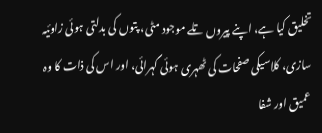تخلیق کیا ہے، اپنے پیروں تلے موجود مٹی، پتوں کی بدلتی ہوئی زاوئیہ سازی، کلاسیکی صفحات کی ٹھہری ہوئی گہرائی، اور اس کی ذات کا وہ عمیق اور شفا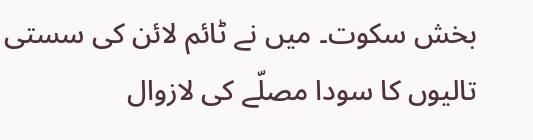بخش سکوت۔ میں نے ٹائم لائن کی سستی تالیوں کا سودا مصلّے کی لازوال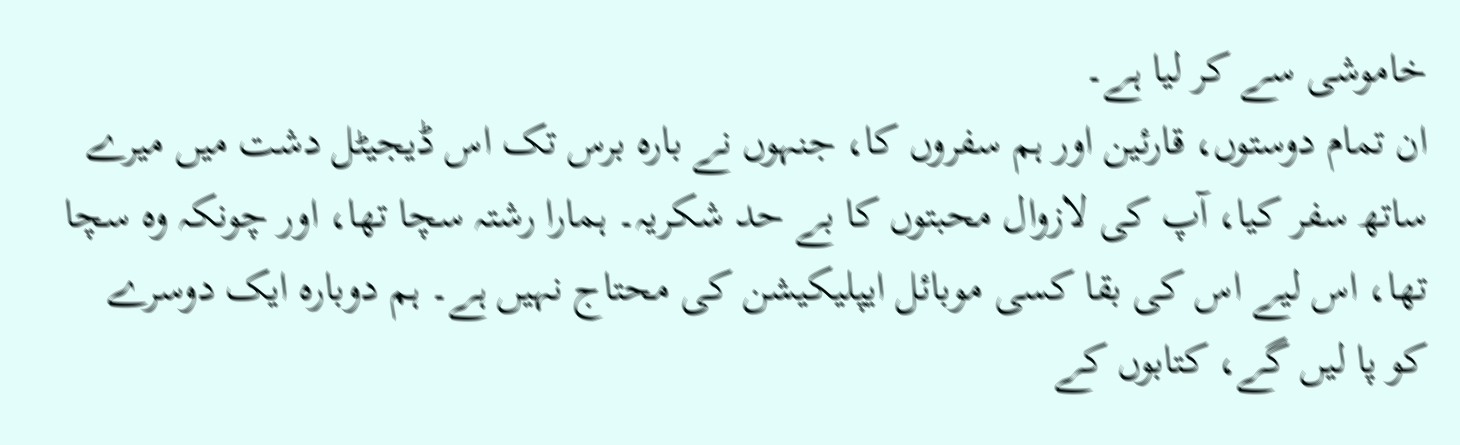خاموشی سے کر لیا ہے۔
ان تمام دوستوں، قارئین اور ہم سفروں کا، جنہوں نے بارہ برس تک اس ڈیجیٹل دشت میں میرے ساتھ سفر کیا، آپ کی لازوال محبتوں کا بے حد شکریہ۔ ہمارا رشتہ سچا تھا، اور چونکہ وہ سچا تھا، اس لیے اس کی بقا کسی موبائل ایپلیکیشن کی محتاج نہیں ہے۔ ہم دوبارہ ایک دوسرے کو پا لیں گے، کتابوں کے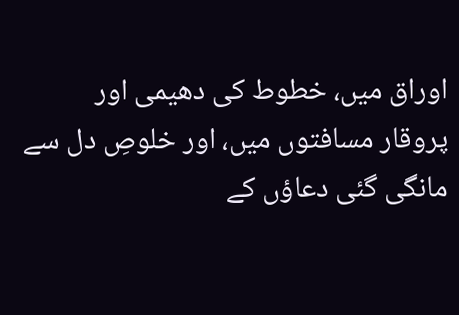اوراق میں، خطوط کی دھیمی اور پروقار مسافتوں میں، اور خلوصِ دل سے مانگی گئی دعاؤں کے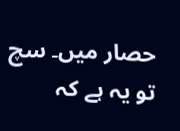حصار میں۔ سچ تو یہ ہے کہ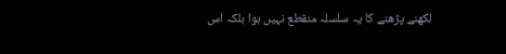لکھنے پڑھنے کا یہ سلسلہ منقطع نہیں ہوا بلکہ اس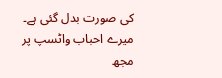کی صورت بدل گئی ہے۔ میرے احباب واٹسپ پر مجھ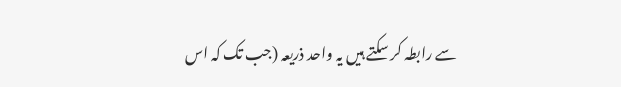سے رابطہ کر سکتے ہیں یہ واحد ذریعہ (جب تک کہ اس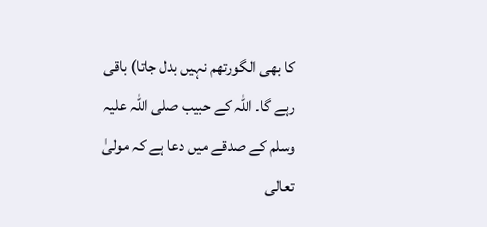کا بھی الگورتھم نہیں بدل جاتا) باقی رہے گا۔ اللہ کے حبیب صلی اللہ علیہ وسلم کے صدقے میں دعا ہے کہ مولیٰ تعالی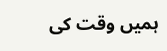ہمیں وقت کی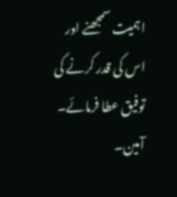اہمیت سمجھنے اور اس کی قدر کرنے کی توفیق عطا فرمائے۔ آمین۔